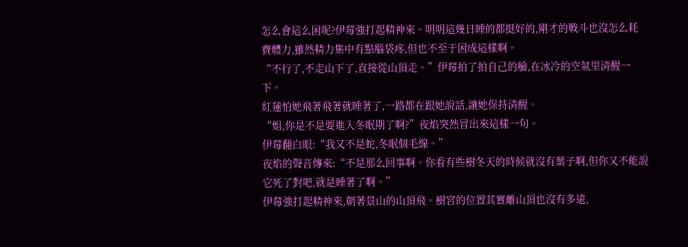怎么會這么困呢?伊莓強打起精神來。明明這幾日睡的都挺好的,剛才的戰斗也沒怎么耗費體力,雖然精力集中有點腦袋疼,但也不至于困成這樣啊。
“不行了,不走山下了,直接從山頂走。”伊莓拍了拍自己的臉,在冰冷的空氣里清醒一下。
紅蓮怕她飛著飛著就睡著了,一路都在跟她說話,讓她保持清醒。
“姐,你是不是要進入冬眠期了啊?”夜焰突然冒出來這樣一句。
伊莓翻白眼:“我又不是蛇,冬眠個毛線。”
夜焰的聲音傳來:“不是那么回事啊。你看有些樹冬天的時候就沒有葉子啊,但你又不能說它死了對吧,就是睡著了啊。”
伊莓強打起精神來,朝著景山的山頂飛。樹宮的位置其實離山頂也沒有多遠,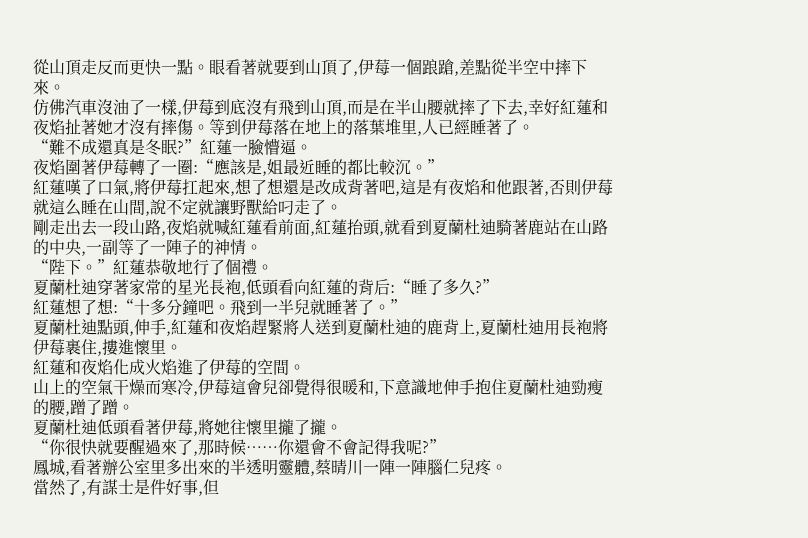從山頂走反而更快一點。眼看著就要到山頂了,伊莓一個踉蹌,差點從半空中摔下來。
仿佛汽車沒油了一樣,伊莓到底沒有飛到山頂,而是在半山腰就摔了下去,幸好紅蓮和夜焰扯著她才沒有摔傷。等到伊莓落在地上的落葉堆里,人已經睡著了。
“難不成還真是冬眠?”紅蓮一臉懵逼。
夜焰圍著伊莓轉了一圈:“應該是,姐最近睡的都比較沉。”
紅蓮嘆了口氣,將伊莓扛起來,想了想還是改成背著吧,這是有夜焰和他跟著,否則伊莓就這么睡在山間,說不定就讓野獸給叼走了。
剛走出去一段山路,夜焰就喊紅蓮看前面,紅蓮抬頭,就看到夏蘭杜迪騎著鹿站在山路的中央,一副等了一陣子的神情。
“陛下。”紅蓮恭敬地行了個禮。
夏蘭杜迪穿著家常的星光長袍,低頭看向紅蓮的背后:“睡了多久?”
紅蓮想了想:“十多分鐘吧。飛到一半兒就睡著了。”
夏蘭杜迪點頭,伸手,紅蓮和夜焰趕緊將人送到夏蘭杜迪的鹿背上,夏蘭杜迪用長袍將伊莓裹住,摟進懷里。
紅蓮和夜焰化成火焰進了伊莓的空間。
山上的空氣干燥而寒冷,伊莓這會兒卻覺得很暖和,下意識地伸手抱住夏蘭杜迪勁瘦的腰,蹭了蹭。
夏蘭杜迪低頭看著伊莓,將她往懷里攏了攏。
“你很快就要醒過來了,那時候……你還會不會記得我呢?”
鳳城,看著辦公室里多出來的半透明靈體,蔡晴川一陣一陣腦仁兒疼。
當然了,有謀士是件好事,但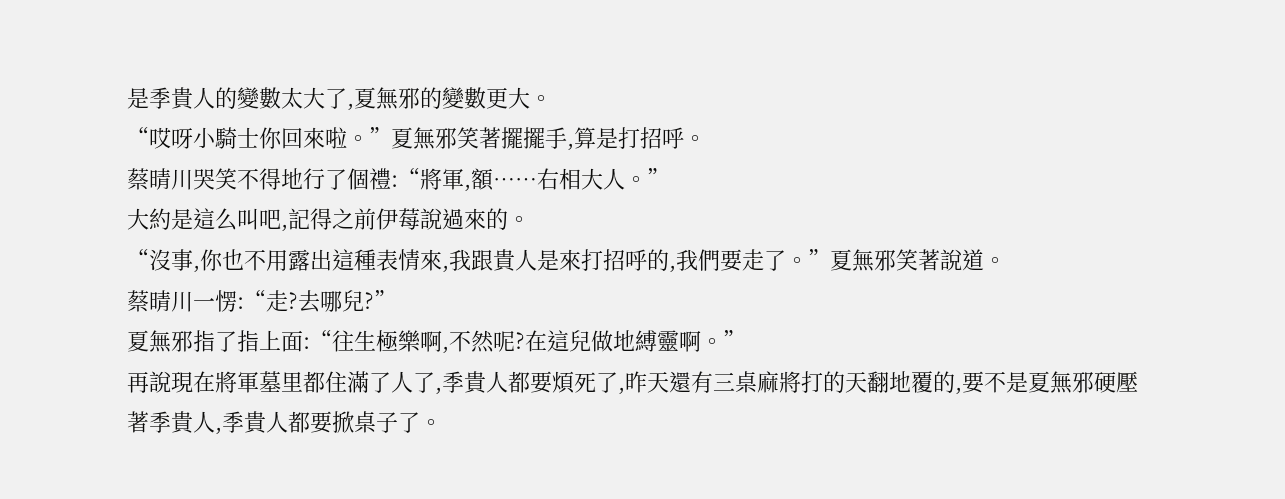是季貴人的變數太大了,夏無邪的變數更大。
“哎呀小騎士你回來啦。”夏無邪笑著擺擺手,算是打招呼。
蔡晴川哭笑不得地行了個禮:“將軍,額……右相大人。”
大約是這么叫吧,記得之前伊莓說過來的。
“沒事,你也不用露出這種表情來,我跟貴人是來打招呼的,我們要走了。”夏無邪笑著說道。
蔡晴川一愣:“走?去哪兒?”
夏無邪指了指上面:“往生極樂啊,不然呢?在這兒做地縛靈啊。”
再說現在將軍墓里都住滿了人了,季貴人都要煩死了,昨天還有三桌麻將打的天翻地覆的,要不是夏無邪硬壓著季貴人,季貴人都要掀桌子了。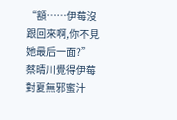“額……伊莓沒跟回來啊,你不見她最后一面?”蔡晴川覺得伊莓對夏無邪蜜汁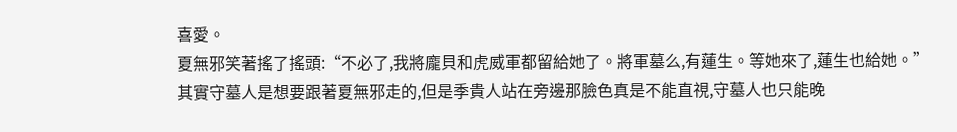喜愛。
夏無邪笑著搖了搖頭:“不必了,我將龐貝和虎威軍都留給她了。將軍墓么,有蓮生。等她來了,蓮生也給她。”
其實守墓人是想要跟著夏無邪走的,但是季貴人站在旁邊那臉色真是不能直視,守墓人也只能晚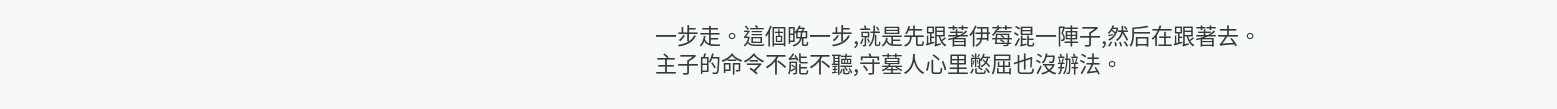一步走。這個晚一步,就是先跟著伊莓混一陣子,然后在跟著去。
主子的命令不能不聽,守墓人心里憋屈也沒辦法。